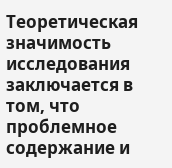Теоретическая значимость исследования заключается в том, что проблемное содержание и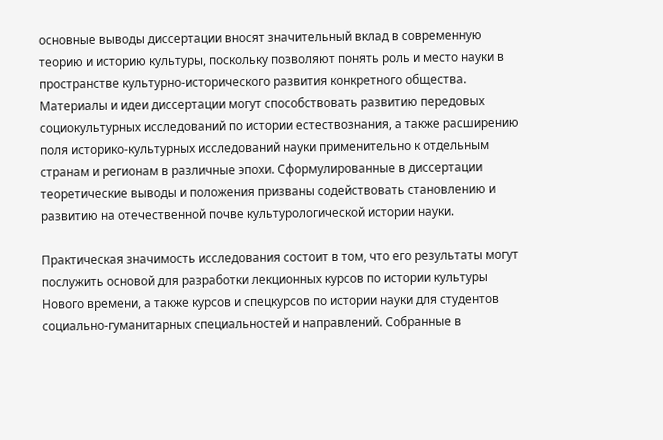основные выводы диссертации вносят значительный вклад в современную теорию и историю культуры, поскольку позволяют понять роль и место науки в пространстве культурно-исторического развития конкретного общества. Материалы и идеи диссертации могут способствовать развитию передовых социокультурных исследований по истории естествознания, а также расширению поля историко-культурных исследований науки применительно к отдельным странам и регионам в различные эпохи. Сформулированные в диссертации теоретические выводы и положения призваны содействовать становлению и развитию на отечественной почве культурологической истории науки.

Практическая значимость исследования состоит в том, что его результаты могут послужить основой для разработки лекционных курсов по истории культуры Нового времени, а также курсов и спецкурсов по истории науки для студентов социально-гуманитарных специальностей и направлений. Собранные в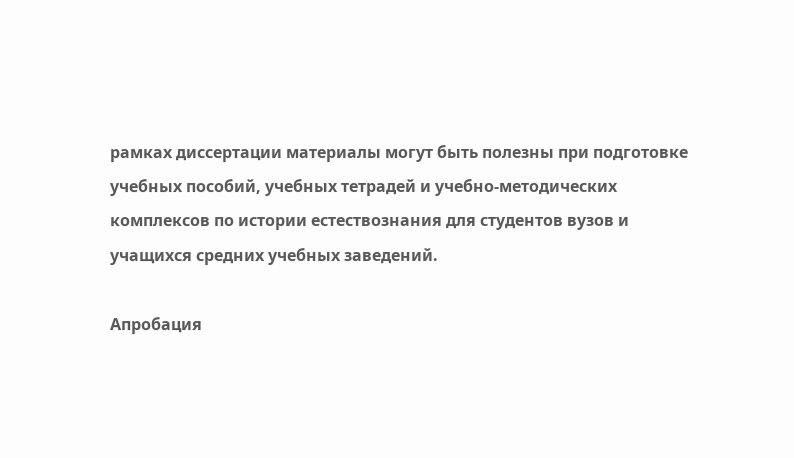рамках диссертации материалы могут быть полезны при подготовке учебных пособий, учебных тетрадей и учебно-методических комплексов по истории естествознания для студентов вузов и учащихся средних учебных заведений.

Апробация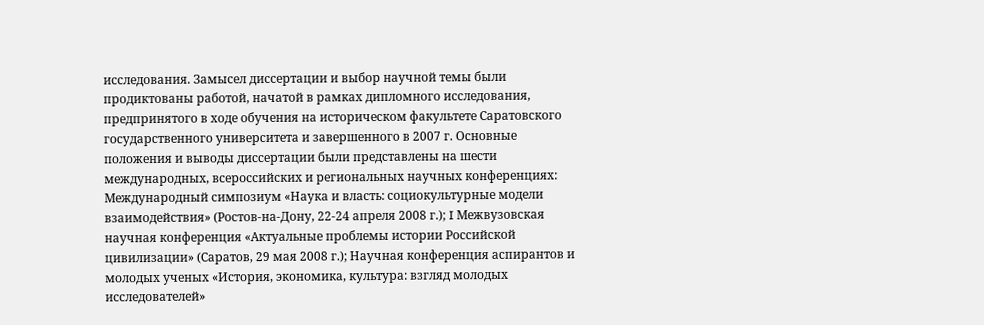исследования. Замысел диссертации и выбор научной темы были продиктованы работой, начатой в рамках дипломного исследования, предпринятого в ходе обучения на историческом факультете Саратовского государственного университета и завершенного в 2007 г. Основные положения и выводы диссертации были представлены на шести международных, всероссийских и региональных научных конференциях: Международный симпозиум «Наука и власть: социокультурные модели взаимодействия» (Ростов-на-Дону, 22-24 апреля 2008 г.); I Межвузовская научная конференция «Актуальные проблемы истории Российской цивилизации» (Саратов, 29 мая 2008 г.); Научная конференция аспирантов и молодых ученых «История, экономика, культура: взгляд молодых исследователей»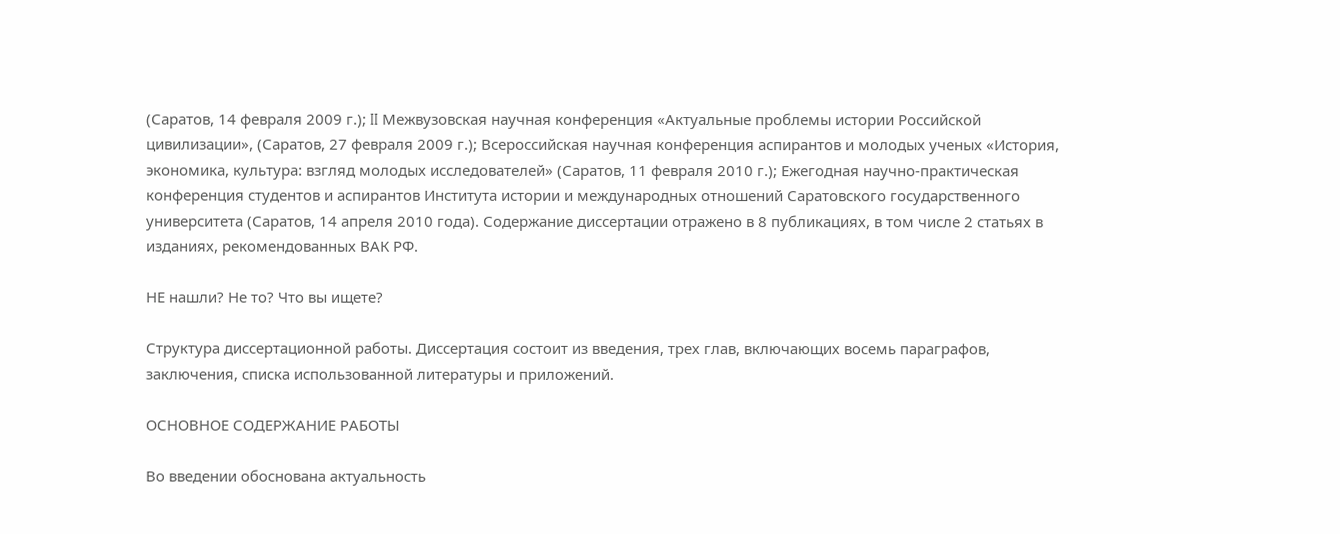(Саратов, 14 февраля 2009 г.); II Межвузовская научная конференция «Актуальные проблемы истории Российской цивилизации», (Саратов, 27 февраля 2009 г.); Всероссийская научная конференция аспирантов и молодых ученых «История, экономика, культура: взгляд молодых исследователей» (Саратов, 11 февраля 2010 г.); Ежегодная научно-практическая конференция студентов и аспирантов Института истории и международных отношений Саратовского государственного университета (Саратов, 14 апреля 2010 года). Содержание диссертации отражено в 8 публикациях, в том числе 2 статьях в изданиях, рекомендованных ВАК РФ.

НЕ нашли? Не то? Что вы ищете?

Структура диссертационной работы. Диссертация состоит из введения, трех глав, включающих восемь параграфов, заключения, списка использованной литературы и приложений.

ОСНОВНОЕ СОДЕРЖАНИЕ РАБОТЫ

Во введении обоснована актуальность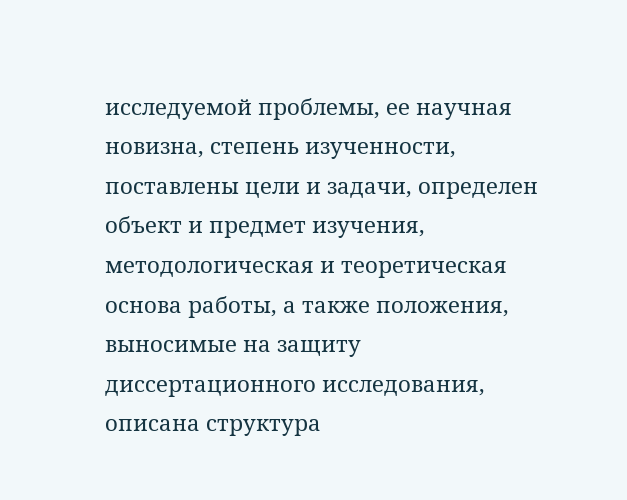исследуемой проблемы, ее научная новизна, степень изученности, поставлены цели и задачи, определен объект и предмет изучения, методологическая и теоретическая основа работы, а также положения, выносимые на защиту диссертационного исследования, описана структура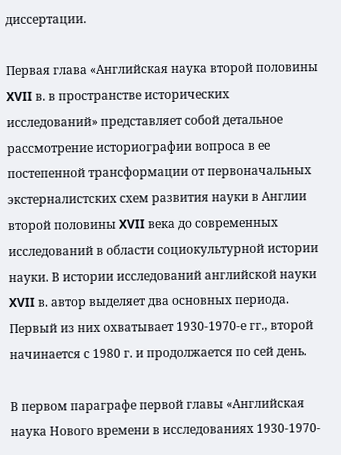диссертации.

Первая глава «Английская наука второй половины XVII в. в пространстве исторических исследований» представляет собой детальное рассмотрение историографии вопроса в ее постепенной трансформации от первоначальных экстерналистских схем развития науки в Англии второй половины XVII века до современных исследований в области социокультурной истории науки. В истории исследований английской науки XVII в. автор выделяет два основных периода. Первый из них охватывает 1930-1970-е гг., второй начинается с 1980 г. и продолжается по сей день.

В первом параграфе первой главы «Английская наука Нового времени в исследованиях 1930-1970-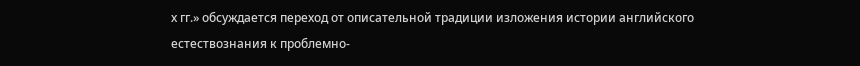х гг.» обсуждается переход от описательной традиции изложения истории английского естествознания к проблемно-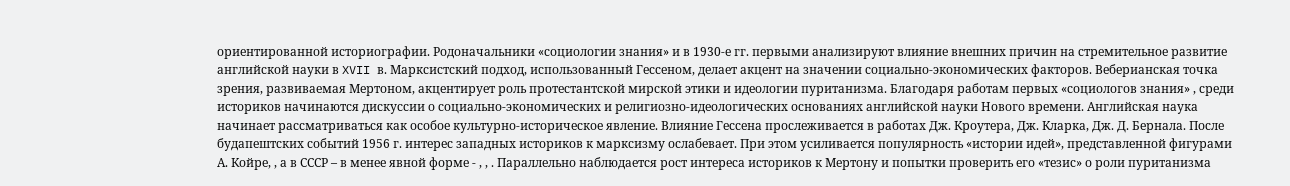ориентированной историографии. Родоначальники «социологии знания» и в 1930-е гг. первыми анализируют влияние внешних причин на стремительное развитие английской науки в XVII в. Марксистский подход, использованный Гессеном, делает акцент на значении социально-экономических факторов. Веберианская точка зрения, развиваемая Мертоном, акцентирует роль протестантской мирской этики и идеологии пуританизма. Благодаря работам первых «социологов знания» , среди историков начинаются дискуссии о социально-экономических и религиозно-идеологических основаниях английской науки Нового времени. Английская наука начинает рассматриваться как особое культурно-историческое явление. Влияние Гессена прослеживается в работах Дж. Кроутера, Дж. Кларка, Дж. Д. Бернала. После будапештских событий 1956 г. интерес западных историков к марксизму ослабевает. При этом усиливается популярность «истории идей», представленной фигурами А. Койре, , а в СССР – в менее явной форме ‑ , , . Параллельно наблюдается рост интереса историков к Мертону и попытки проверить его «тезис» о роли пуританизма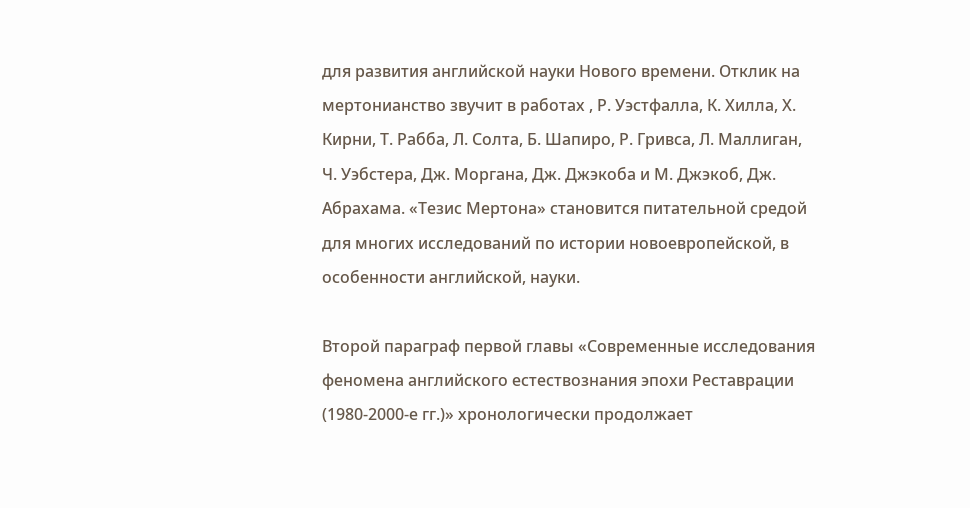для развития английской науки Нового времени. Отклик на мертонианство звучит в работах , Р. Уэстфалла, К. Хилла, Х. Кирни, Т. Рабба, Л. Солта, Б. Шапиро, Р. Гривса, Л. Маллиган, Ч. Уэбстера, Дж. Моргана, Дж. Джэкоба и М. Джэкоб, Дж. Абрахама. «Тезис Мертона» становится питательной средой для многих исследований по истории новоевропейской, в особенности английской, науки.

Второй параграф первой главы «Современные исследования феномена английского естествознания эпохи Реставрации (1980-2000-е гг.)» хронологически продолжает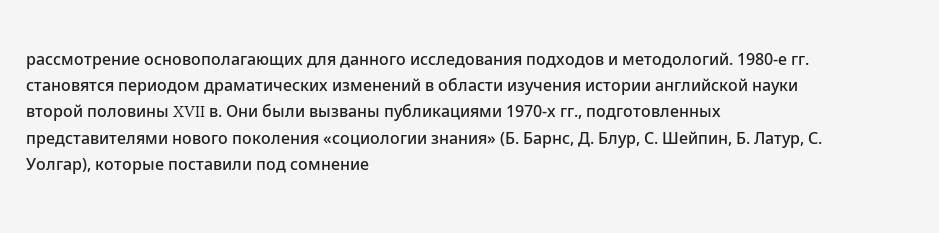рассмотрение основополагающих для данного исследования подходов и методологий. 1980-е гг. становятся периодом драматических изменений в области изучения истории английской науки второй половины XVII в. Они были вызваны публикациями 1970-х гг., подготовленных представителями нового поколения «социологии знания» (Б. Барнс, Д. Блур, С. Шейпин, Б. Латур, С. Уолгар), которые поставили под сомнение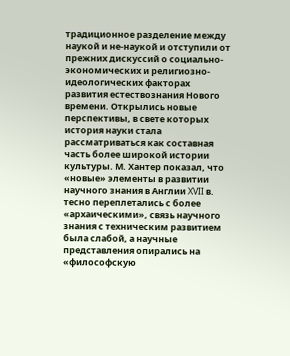традиционное разделение между наукой и не-наукой и отступили от прежних дискуссий о социально-экономических и религиозно-идеологических факторах развития естествознания Нового времени. Открылись новые перспективы, в свете которых история науки стала рассматриваться как составная часть более широкой истории культуры. М. Хантер показал, что «новые» элементы в развитии научного знания в Англии XVII в. тесно переплетались с более «архаическими», связь научного знания с техническим развитием была слабой, а научные представления опирались на «философскую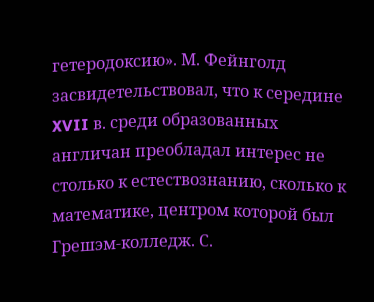гетеродоксию». М. Фейнголд засвидетельствовал, что к середине XVII в. среди образованных англичан преобладал интерес не столько к естествознанию, сколько к математике, центром которой был Грешэм-колледж. С.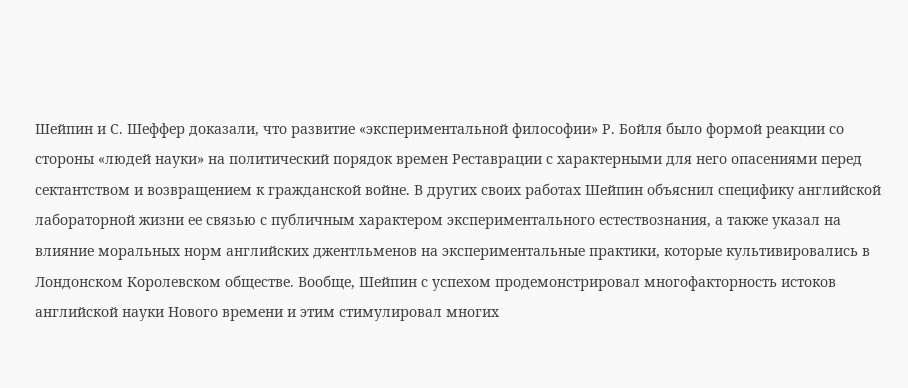Шейпин и С. Шеффер доказали, что развитие «экспериментальной философии» Р. Бойля было формой реакции со стороны «людей науки» на политический порядок времен Реставрации с характерными для него опасениями перед сектантством и возвращением к гражданской войне. В других своих работах Шейпин объяснил специфику английской лабораторной жизни ее связью с публичным характером экспериментального естествознания, а также указал на влияние моральных норм английских джентльменов на экспериментальные практики, которые культивировались в Лондонском Королевском обществе. Вообще, Шейпин с успехом продемонстрировал многофакторность истоков английской науки Нового времени и этим стимулировал многих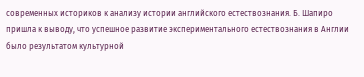современных историков к анализу истории английского естествознания. Б. Шапиро пришла к выводу, что успешное развитие экспериментального естествознания в Англии было результатом культурной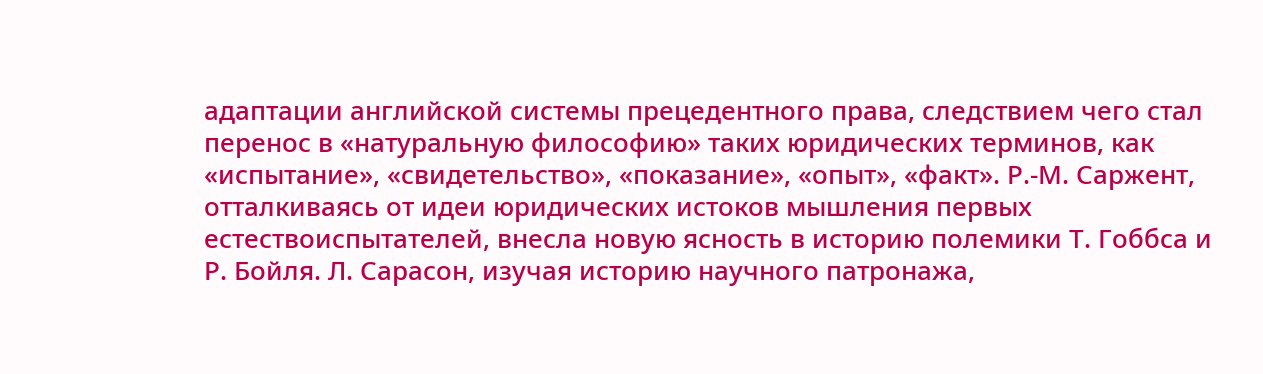адаптации английской системы прецедентного права, следствием чего стал перенос в «натуральную философию» таких юридических терминов, как «испытание», «свидетельство», «показание», «опыт», «факт». Р.-М. Саржент, отталкиваясь от идеи юридических истоков мышления первых естествоиспытателей, внесла новую ясность в историю полемики Т. Гоббса и Р. Бойля. Л. Сарасон, изучая историю научного патронажа,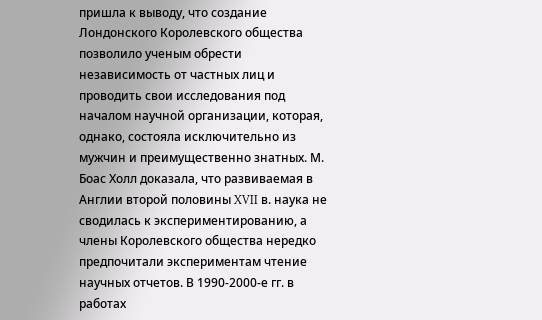пришла к выводу, что создание Лондонского Королевского общества позволило ученым обрести независимость от частных лиц и проводить свои исследования под началом научной организации, которая, однако, состояла исключительно из мужчин и преимущественно знатных. М. Боас Холл доказала, что развиваемая в Англии второй половины XVII в. наука не сводилась к экспериментированию, а члены Королевского общества нередко предпочитали экспериментам чтение научных отчетов. В 1990-2000-е гг. в работах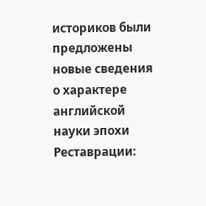историков были предложены новые сведения о характере английской науки эпохи Реставрации: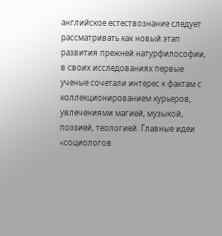английское естествознание следует рассматривать как новый этап развития прежней натурфилософии, в своих исследованиях первые ученые сочетали интерес к фактам с коллекционированием курьеров, увлечениями магией, музыкой, поэзией, теологией. Главные идеи «социологов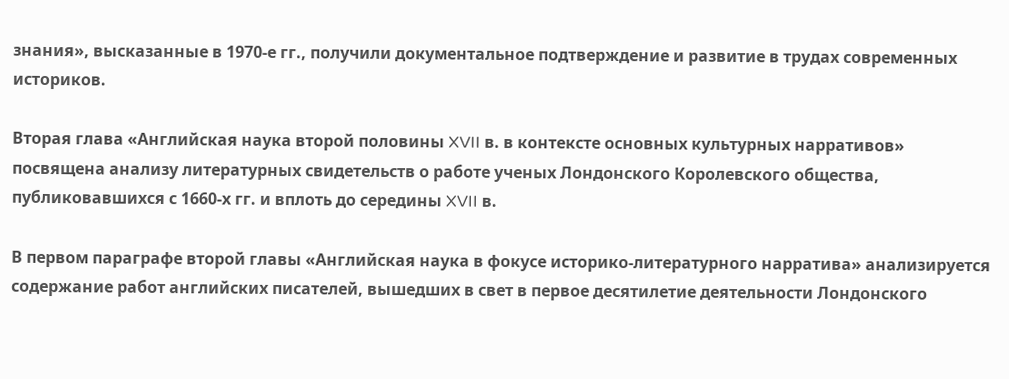знания», высказанные в 1970-е гг., получили документальное подтверждение и развитие в трудах современных историков.

Вторая глава «Английская наука второй половины XVII в. в контексте основных культурных нарративов» посвящена анализу литературных свидетельств о работе ученых Лондонского Королевского общества, публиковавшихся с 1660-х гг. и вплоть до середины XVII в.

В первом параграфе второй главы «Английская наука в фокусе историко-литературного нарратива» анализируется содержание работ английских писателей, вышедших в свет в первое десятилетие деятельности Лондонского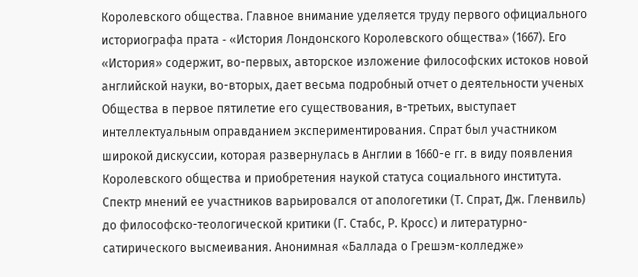Королевского общества. Главное внимание уделяется труду первого официального историографа прата ‑ «История Лондонского Королевского общества» (1667). Его «История» содержит, во-первых, авторское изложение философских истоков новой английской науки, во-вторых, дает весьма подробный отчет о деятельности ученых Общества в первое пятилетие его существования, в-третьих, выступает интеллектуальным оправданием экспериментирования. Спрат был участником широкой дискуссии, которая развернулась в Англии в 1660-е гг. в виду появления Королевского общества и приобретения наукой статуса социального института. Спектр мнений ее участников варьировался от апологетики (Т. Спрат, Дж. Гленвиль) до философско-теологической критики (Г. Стабс, Р. Кросс) и литературно-сатирического высмеивания. Анонимная «Баллада о Грешэм-колледже»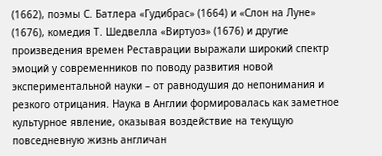(1662), поэмы С. Батлера «Гудибрас» (1664) и «Слон на Луне» (1676), комедия Т. Шедвелла «Виртуоз» (1676) и другие произведения времен Реставрации выражали широкий спектр эмоций у современников по поводу развития новой экспериментальной науки – от равнодушия до непонимания и резкого отрицания. Наука в Англии формировалась как заметное культурное явление, оказывая воздействие на текущую повседневную жизнь англичан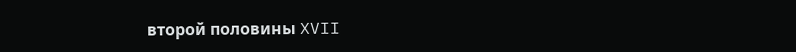второй половины XVII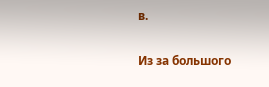в.

Из за большого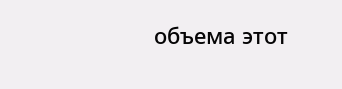объема этот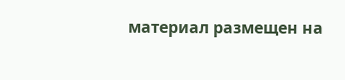материал размещен на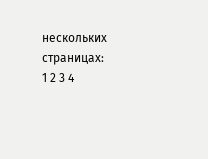нескольких страницах:
1 2 3 4